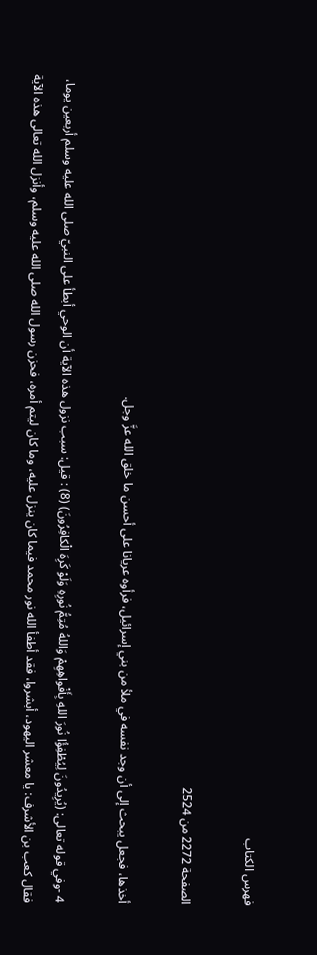فهرس الكتاب

الصفحة 2272 من 2524

أخذها، فجعل يبحث إلى أن وجد نفسه في ملأ من بني إسرائيل، فرأوه عريانا على أحسن ما خلق الله عزَّ وجل.

4 -وفي قوله تعالى: (يُرِيدُونَ لِيُطْفِؤُا نُورَ اللهِ بِأَفْواهِهِمْ وَاللهُ مُتِمُّ نُورِهِ وَلَوْ كَرِهَ الْكافِرُونَ) (8) : قيل: سبب نزول هذه الآية أن الوحي أبطأ على النبيّ صلى الله عليه وسلم أربعين يوما، فقال كعب بن الأشرف: يا معشر اليهود، أبشروا، فقد أطفأ الله نور محمد فيما كان ينزل عليه، وما كان ليتم أمره، فحزن رسول الله صلى الله عليه وسلم، وأنزل الله تعالى هذه الآية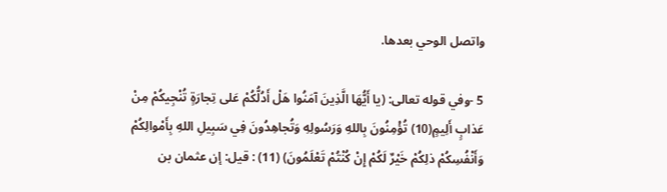واتصل الوحي بعدها.

5 -وفي قوله تعالى: (يا أَيُّهَا الَّذِينَ آمَنُوا هَلْ أَدُلُّكُمْ عَلى تِجارَةٍ تُنْجِيكُمْ مِنْ عَذابٍ أَلِيمٍ(10) تُؤْمِنُونَ بِاللهِ وَرَسُولِهِ وَتُجاهِدُونَ فِي سَبِيلِ اللهِ بِأَمْوالِكُمْ وَأَنْفُسِكُمْ ذلِكُمْ خَيْرٌ لَكُمْ إِنْ كُنْتُمْ تَعْلَمُونَ) (11) : قيل: إن عثمان بن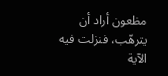مظعون أراد أن يترهّب، فنزلت فيه الآية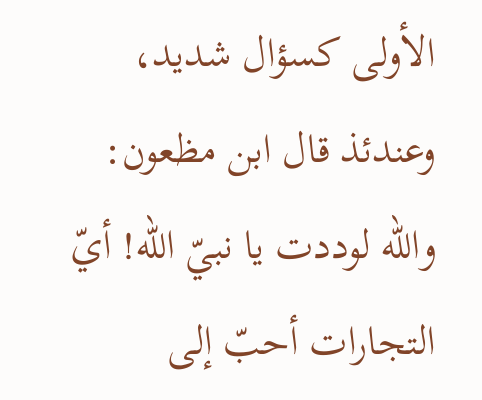الأولى كسؤال شديد، وعندئذ قال ابن مظعون: والله لوددت يا نبيّ الله! أيّ التجارات أحبّ إلى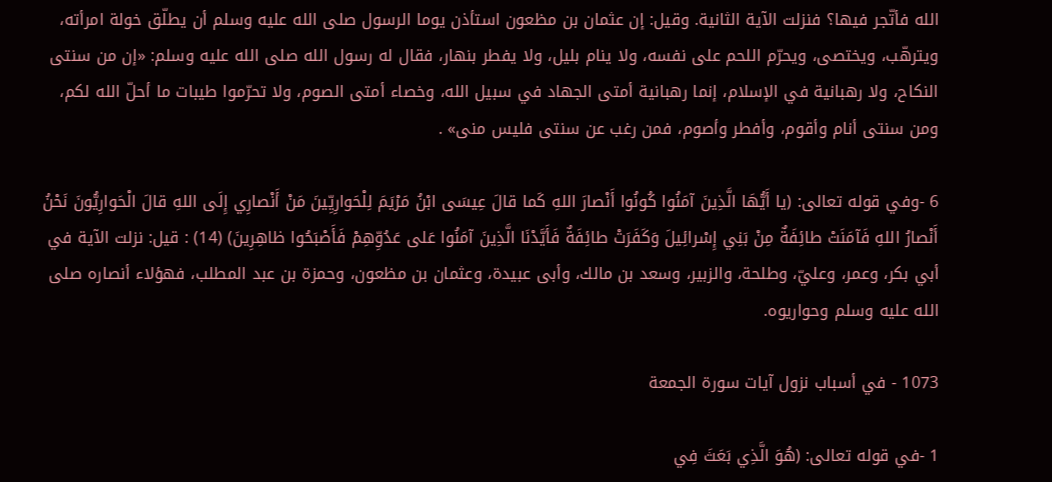الله فأتّجر فيها؟ فنزلت الآية الثانية. وقيل: إن عثمان بن مظعون استأذن يوما الرسول صلى الله عليه وسلم أن يطلّق خولة امرأته، ويترهّب، ويختصى، ويحرّم اللحم على نفسه، ولا ينام بليل، ولا يفطر بنهار، فقال له رسول الله صلى الله عليه وسلم: «إن من سنتى النكاح، ولا رهبانية في الإسلام، إنما رهبانية أمتى الجهاد في سبيل الله، وخصاء أمتى الصوم، ولا تحرّموا طيبات ما أحلّ الله لكم، ومن سنتى أنام وأقوم، وأفطر وأصوم، فمن رغب عن سنتى فليس منى» .

6 -وفي قوله تعالى: (يا أَيُّهَا الَّذِينَ آمَنُوا كُونُوا أَنْصارَ اللهِ كَما قالَ عِيسَى ابْنُ مَرْيَمَ لِلْحَوارِيِّينَ مَنْ أَنْصارِي إِلَى اللهِ قالَ الْحَوارِيُّونَ نَحْنُ أَنْصارُ اللهِ فَآمَنَتْ طائِفَةٌ مِنْ بَنِي إِسْرائِيلَ وَكَفَرَتْ طائِفَةٌ فَأَيَّدْنَا الَّذِينَ آمَنُوا عَلى عَدُوِّهِمْ فَأَصْبَحُوا ظاهِرِينَ) (14) : قيل: نزلت الآية في أبي بكر، وعمر، وعليّ، وطلحة، والزبير، وسعد بن مالك، وأبى عبيدة، وعثمان بن مظعون، وحمزة بن عبد المطلب، فهؤلاء أنصاره صلى الله عليه وسلم وحواريوه.

1073 - في أسباب نزول آيات سورة الجمعة

1 -في قوله تعالى: (هُوَ الَّذِي بَعَثَ فِي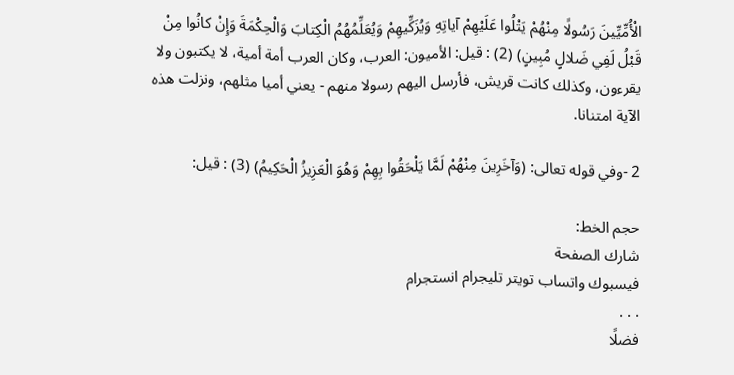الْأُمِّيِّينَ رَسُولًا مِنْهُمْ يَتْلُوا عَلَيْهِمْ آياتِهِ وَيُزَكِّيهِمْ وَيُعَلِّمُهُمُ الْكِتابَ وَالْحِكْمَةَ وَإِنْ كانُوا مِنْ قَبْلُ لَفِي ضَلالٍ مُبِينٍ) (2) : قيل: الأميون: العرب، وكان العرب أمة أمية، لا يكتبون ولا يقرءون، وكذلك كانت قريش، فأرسل اليهم رسولا منهم - يعني أميا مثلهم، ونزلت هذه الآية امتنانا.

2 -وفي قوله تعالى: (وَآخَرِينَ مِنْهُمْ لَمَّا يَلْحَقُوا بِهِمْ وَهُوَ الْعَزِيزُ الْحَكِيمُ) (3) : قيل:

حجم الخط:
شارك الصفحة
فيسبوك واتساب تويتر تليجرام انستجرام
. . .
فضلًا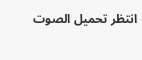انتظر تحميل الصوت